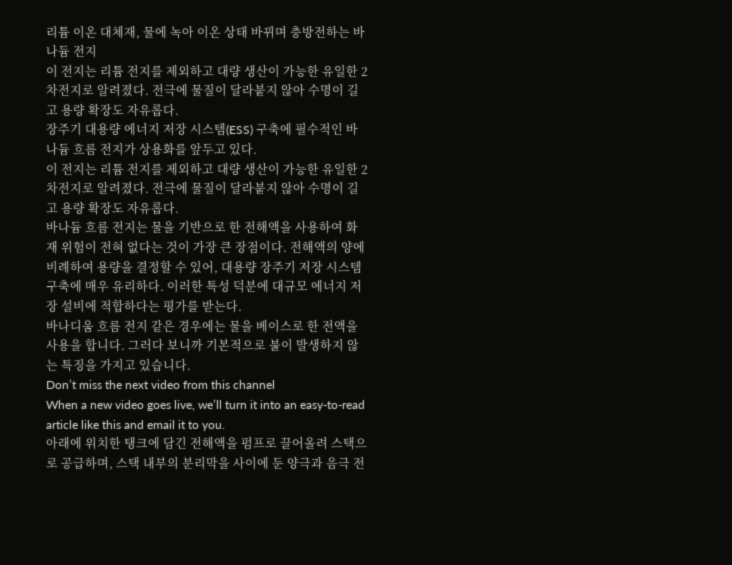리튬 이온 대체재, 물에 녹아 이온 상태 바뀌며 충방전하는 바나듐 전지
이 전지는 리튬 전지를 제외하고 대량 생산이 가능한 유일한 2차전지로 알려졌다. 전극에 물질이 달라붙지 않아 수명이 길고 용량 확장도 자유롭다.
장주기 대용량 에너지 저장 시스템(ESS) 구축에 필수적인 바나듐 흐름 전지가 상용화를 앞두고 있다.
이 전지는 리튬 전지를 제외하고 대량 생산이 가능한 유일한 2차전지로 알려졌다. 전극에 물질이 달라붙지 않아 수명이 길고 용량 확장도 자유롭다.
바나듐 흐름 전지는 물을 기반으로 한 전해액을 사용하여 화재 위험이 전혀 없다는 것이 가장 큰 장점이다. 전해액의 양에 비례하여 용량을 결정할 수 있어, 대용량 장주기 저장 시스템 구축에 매우 유리하다. 이러한 특성 덕분에 대규모 에너지 저장 설비에 적합하다는 평가를 받는다.
바나디움 흐름 전지 같은 경우에는 물을 베이스로 한 전액을 사용을 합니다. 그러다 보니까 기본적으로 불이 발생하지 않는 특징을 가지고 있습니다.
Don’t miss the next video from this channel
When a new video goes live, we’ll turn it into an easy-to-read article like this and email it to you.
아래에 위치한 탱크에 담긴 전해액을 펌프로 끌어올려 스택으로 공급하며, 스택 내부의 분리막을 사이에 둔 양극과 음극 전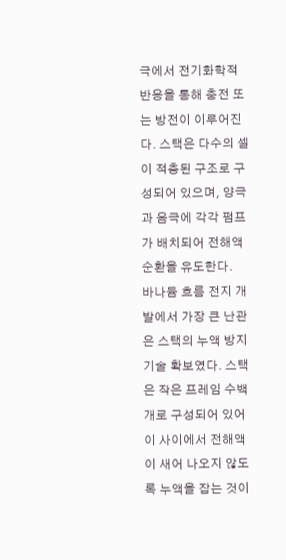극에서 전기화학적 반응을 통해 충전 또는 방전이 이루어진다. 스택은 다수의 셀이 적층된 구조로 구성되어 있으며, 양극과 음극에 각각 펌프가 배치되어 전해액 순환을 유도한다.
바나듐 흐름 전지 개발에서 가장 큰 난관은 스택의 누액 방지 기술 확보였다. 스택은 작은 프레임 수백 개로 구성되어 있어 이 사이에서 전해액이 새어 나오지 않도록 누액을 잡는 것이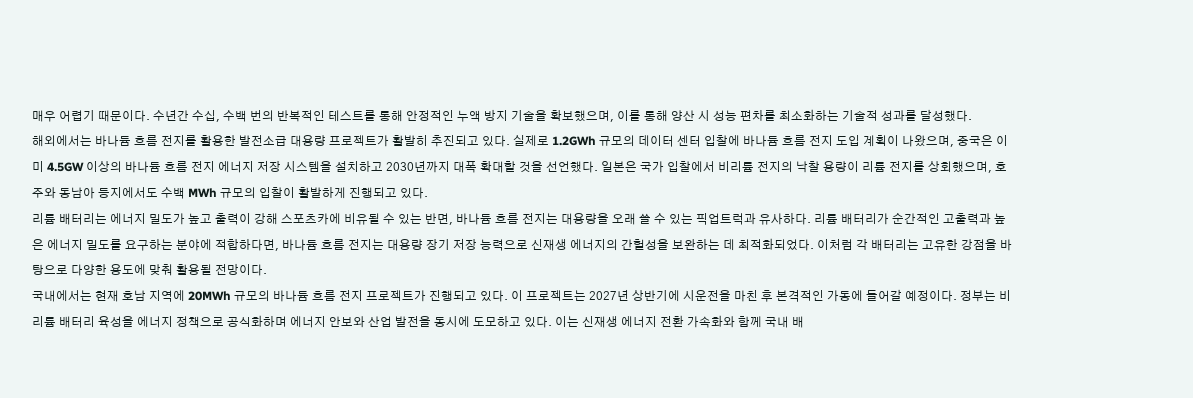매우 어렵기 때문이다. 수년간 수십, 수백 번의 반복적인 테스트를 통해 안정적인 누액 방지 기술을 확보했으며, 이를 통해 양산 시 성능 편차를 최소화하는 기술적 성과를 달성했다.
해외에서는 바나듐 흐름 전지를 활용한 발전소급 대용량 프로젝트가 활발히 추진되고 있다. 실제로 1.2GWh 규모의 데이터 센터 입찰에 바나듐 흐름 전지 도입 계획이 나왔으며, 중국은 이미 4.5GW 이상의 바나듐 흐름 전지 에너지 저장 시스템을 설치하고 2030년까지 대폭 확대할 것을 선언했다. 일본은 국가 입찰에서 비리튬 전지의 낙찰 용량이 리튬 전지를 상회했으며, 호주와 동남아 등지에서도 수백 MWh 규모의 입찰이 활발하게 진행되고 있다.
리튬 배터리는 에너지 밀도가 높고 출력이 강해 스포츠카에 비유될 수 있는 반면, 바나듐 흐름 전지는 대용량을 오래 쓸 수 있는 픽업트럭과 유사하다. 리튬 배터리가 순간적인 고출력과 높은 에너지 밀도를 요구하는 분야에 적합하다면, 바나듐 흐름 전지는 대용량 장기 저장 능력으로 신재생 에너지의 간헐성을 보완하는 데 최적화되었다. 이처럼 각 배터리는 고유한 강점을 바탕으로 다양한 용도에 맞춰 활용될 전망이다.
국내에서는 현재 호남 지역에 20MWh 규모의 바나듐 흐름 전지 프로젝트가 진행되고 있다. 이 프로젝트는 2027년 상반기에 시운전을 마친 후 본격적인 가동에 들어갈 예정이다. 정부는 비리튬 배터리 육성을 에너지 정책으로 공식화하며 에너지 안보와 산업 발전을 동시에 도모하고 있다. 이는 신재생 에너지 전환 가속화와 함께 국내 배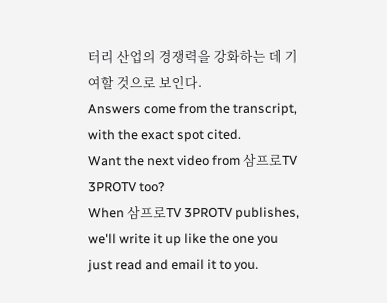터리 산업의 경쟁력을 강화하는 데 기여할 것으로 보인다.
Answers come from the transcript, with the exact spot cited.
Want the next video from 삼프로TV 3PROTV too?
When 삼프로TV 3PROTV publishes, we'll write it up like the one you just read and email it to you.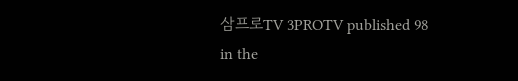삼프로TV 3PROTV published 98 in the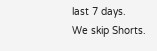last 7 days.
We skip Shorts.